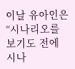이날 유아인은 “시나리오를 보기도 전에 시나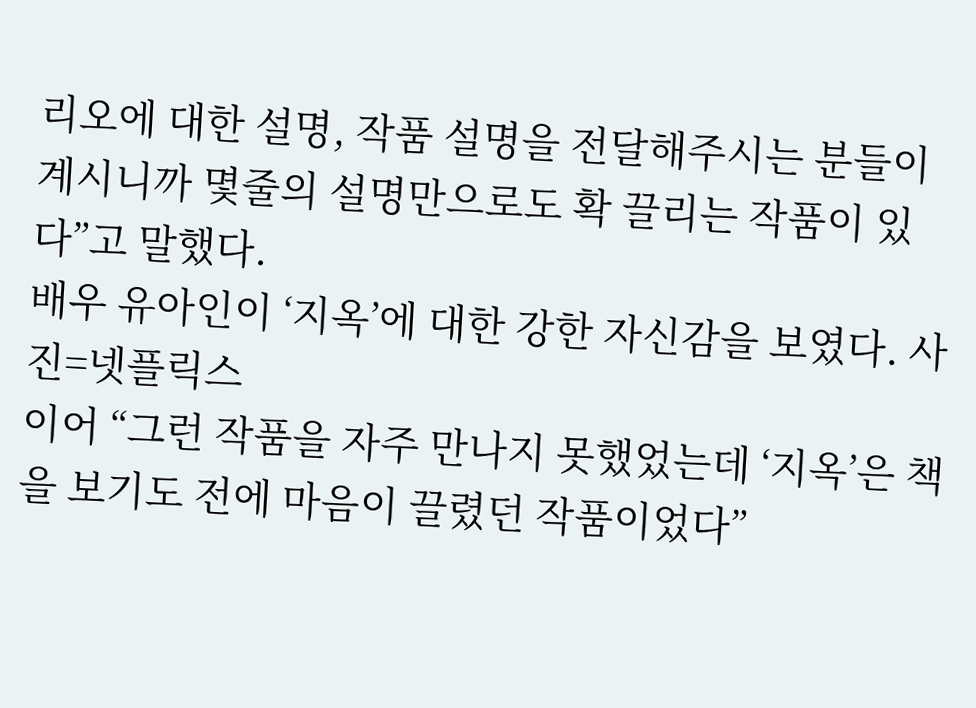리오에 대한 설명, 작품 설명을 전달해주시는 분들이 계시니까 몇줄의 설명만으로도 확 끌리는 작품이 있다”고 말했다.
배우 유아인이 ‘지옥’에 대한 강한 자신감을 보였다. 사진=넷플릭스
이어 “그런 작품을 자주 만나지 못했었는데 ‘지옥’은 책을 보기도 전에 마음이 끌렸던 작품이었다”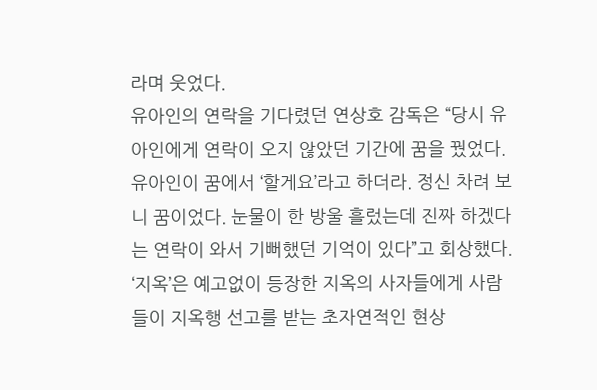라며 웃었다.
유아인의 연락을 기다렸던 연상호 감독은 “당시 유아인에게 연락이 오지 않았던 기간에 꿈을 꿨었다. 유아인이 꿈에서 ‘할게요’라고 하더라. 정신 차려 보니 꿈이었다. 눈물이 한 방울 흘렀는데 진짜 하겠다는 연락이 와서 기뻐했던 기억이 있다”고 회상했다.
‘지옥’은 예고없이 등장한 지옥의 사자들에게 사람들이 지옥행 선고를 받는 초자연적인 현상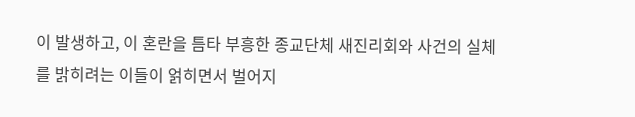이 발생하고, 이 혼란을 틈타 부흥한 종교단체 새진리회와 사건의 실체를 밝히려는 이들이 얽히면서 벌어지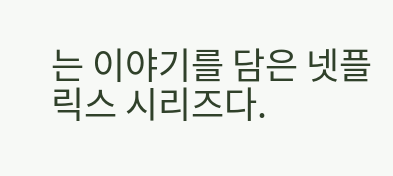는 이야기를 담은 넷플릭스 시리즈다.